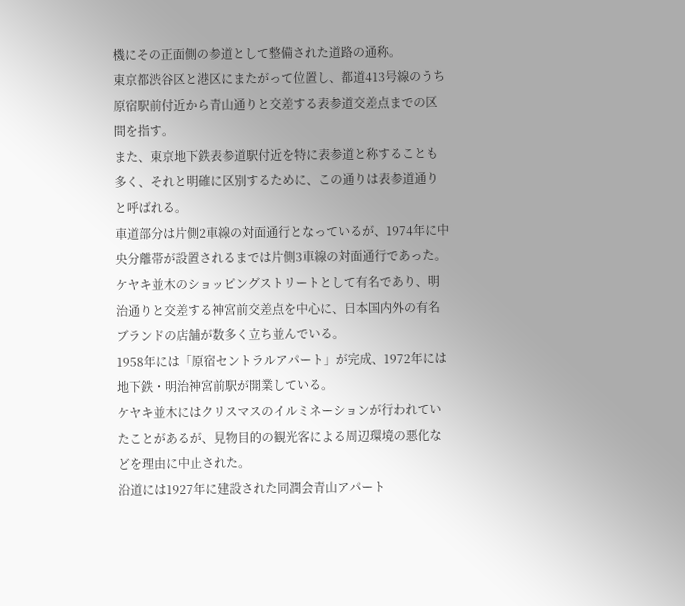機にその正面側の参道として整備された道路の通称。
東京都渋谷区と港区にまたがって位置し、都道413号線のうち原宿駅前付近から青山通りと交差する表参道交差点までの区間を指す。
また、東京地下鉄表参道駅付近を特に表参道と称することも多く、それと明確に区別するために、この通りは表参道通りと呼ばれる。
車道部分は片側2車線の対面通行となっているが、1974年に中央分離帯が設置されるまでは片側3車線の対面通行であった。
ケヤキ並木のショッピングストリートとして有名であり、明治通りと交差する神宮前交差点を中心に、日本国内外の有名ブランドの店舗が数多く立ち並んでいる。
1958年には「原宿セントラルアパート」が完成、1972年には地下鉄・明治神宮前駅が開業している。
ケヤキ並木にはクリスマスのイルミネーションが行われていたことがあるが、見物目的の観光客による周辺環境の悪化などを理由に中止された。
沿道には1927年に建設された同潤会青山アパート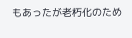もあったが老朽化のため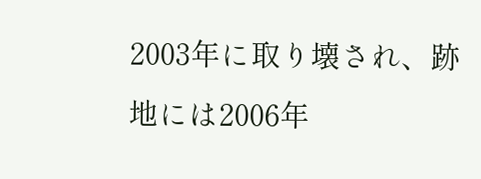2003年に取り壊され、跡地には2006年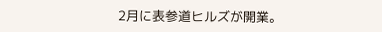2月に表参道ヒルズが開業。